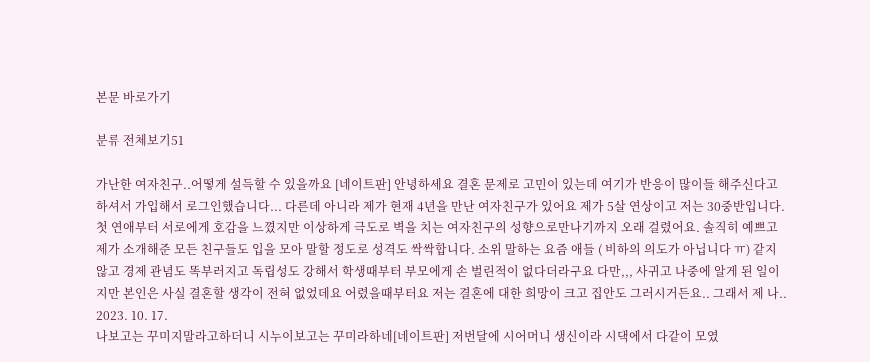본문 바로가기

분류 전체보기51

가난한 여자친구..어떻게 설득할 수 있을까요 [네이트판] 안녕하세요 결혼 문제로 고민이 있는데 여기가 반응이 많이들 해주신다고 하셔서 가입해서 로그인했습니다... 다른데 아니라 제가 현재 4년을 만난 여자친구가 있어요 제가 5살 연상이고 저는 30중반입니다. 첫 연애부터 서로에게 호감을 느꼈지만 이상하게 극도로 벽을 치는 여자친구의 성향으로만나기까지 오래 걸렸어요. 솔직히 예쁘고 제가 소개해준 모든 친구들도 입을 모아 말할 정도로 성격도 싹싹합니다. 소위 말하는 요즘 애들 ( 비하의 의도가 아닙니다 ㅠ) 같지 않고 경제 관념도 똑부러지고 독립성도 강해서 학생때부터 부모에게 손 벌린적이 없다더라구요 다만,,, 사귀고 나중에 알게 된 일이지만 본인은 사실 결혼할 생각이 전혀 없었데요 어렸을때부터요 저는 결혼에 대한 희망이 크고 집안도 그러시거든요.. 그래서 제 나.. 2023. 10. 17.
나보고는 꾸미지말라고하더니 시누이보고는 꾸미라하네[네이트판] 저번달에 시어머니 생신이라 시댁에서 다같이 모였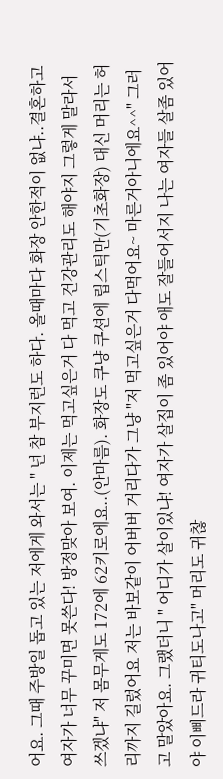어요. 그때 주방일 돕고 있는 저에게 와서는 " 넌 참 부지런도 하다. 올때마다 화장 안한적이 없냐..결혼하고 여자가 너무 꾸미면 못쓴다! 방정맞아 보여. 이제는 먹고싶은거 다 먹고 건강관리도 해야지 그렇게 말라서 쓰겠냐" 저 몸무게도 172에 62키로에요..(안마름). 화장도 쿠냥 쿠션에 립스틱만(기초화장) 대신 머리는 허리까지 길렀어요 저는 바보같이 어버버 거리다가 그냥 "저 먹고싶은거 다먹어요~ 마른거아니에요^^" 그러고 말았아요. 그랬더니 " 어디가 살이있냐! 여자가 살집이 좀 있어야 애도 잘들어서지 나는 여자들 살좀 있어야 이삐드라 귀티도나고" 머리도 귀찮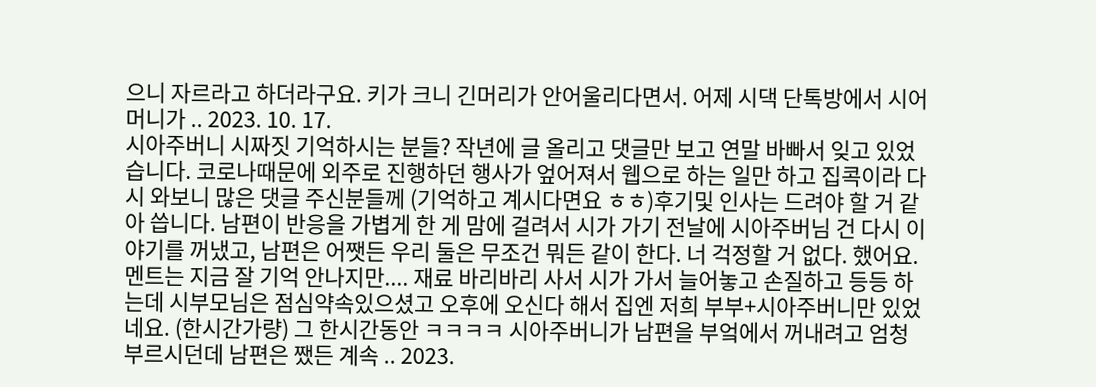으니 자르라고 하더라구요. 키가 크니 긴머리가 안어울리다면서. 어제 시댁 단톡방에서 시어머니가 .. 2023. 10. 17.
시아주버니 시짜짓 기억하시는 분들? 작년에 글 올리고 댓글만 보고 연말 바빠서 잊고 있었습니다. 코로나때문에 외주로 진행하던 행사가 엎어져서 웹으로 하는 일만 하고 집콕이라 다시 와보니 많은 댓글 주신분들께 (기억하고 계시다면요 ㅎㅎ)후기및 인사는 드려야 할 거 같아 씁니다. 남편이 반응을 가볍게 한 게 맘에 걸려서 시가 가기 전날에 시아주버님 건 다시 이야기를 꺼냈고, 남편은 어쨋든 우리 둘은 무조건 뭐든 같이 한다. 너 걱정할 거 없다. 했어요. 멘트는 지금 잘 기억 안나지만.... 재료 바리바리 사서 시가 가서 늘어놓고 손질하고 등등 하는데 시부모님은 점심약속있으셨고 오후에 오신다 해서 집엔 저희 부부+시아주버니만 있었네요. (한시간가량) 그 한시간동안 ㅋㅋㅋㅋ 시아주버니가 남편을 부엌에서 꺼내려고 엄청 부르시던데 남편은 쨌든 계속 .. 2023.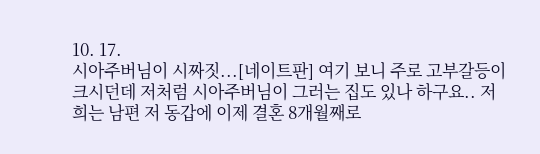10. 17.
시아주버님이 시짜짓...[네이트판] 여기 보니 주로 고부갈등이 크시던데 저처럼 시아주버님이 그러는 집도 있나 하구요.. 저희는 남편 저 동갑에 이제 결혼 8개월째로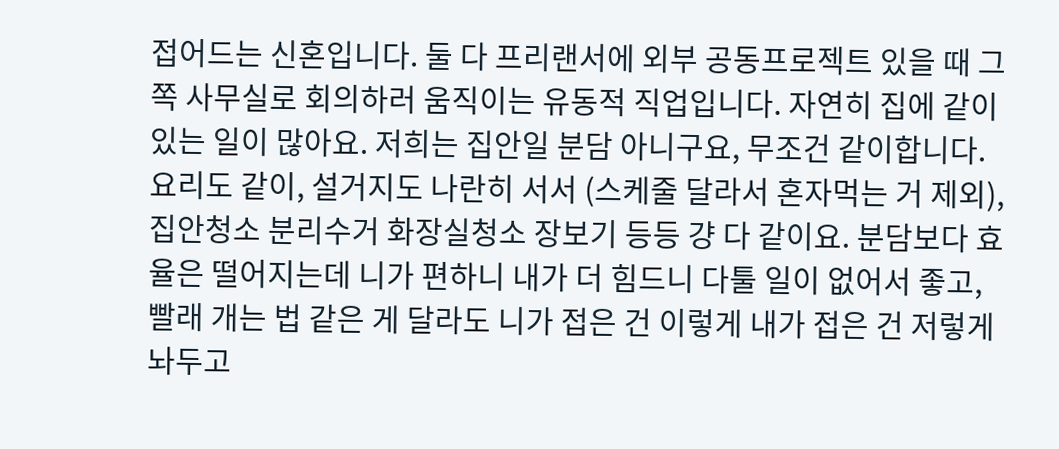접어드는 신혼입니다. 둘 다 프리랜서에 외부 공동프로젝트 있을 때 그 쪽 사무실로 회의하러 움직이는 유동적 직업입니다. 자연히 집에 같이 있는 일이 많아요. 저희는 집안일 분담 아니구요, 무조건 같이합니다. 요리도 같이, 설거지도 나란히 서서 (스케줄 달라서 혼자먹는 거 제외), 집안청소 분리수거 화장실청소 장보기 등등 걍 다 같이요. 분담보다 효율은 떨어지는데 니가 편하니 내가 더 힘드니 다툴 일이 없어서 좋고, 빨래 개는 법 같은 게 달라도 니가 접은 건 이렇게 내가 접은 건 저렇게 놔두고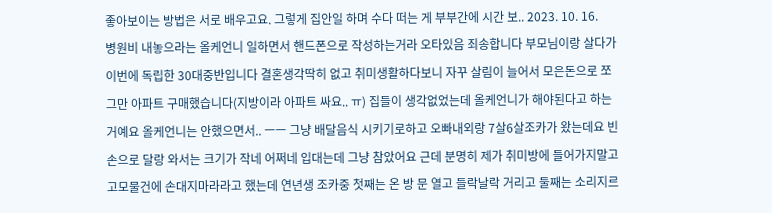좋아보이는 방법은 서로 배우고요. 그렇게 집안일 하며 수다 떠는 게 부부간에 시간 보.. 2023. 10. 16.
병원비 내놓으라는 올케언니 일하면서 핸드폰으로 작성하는거라 오타있음 죄송합니다 부모님이랑 살다가 이번에 독립한 30대중반입니다 결혼생각딱히 없고 취미생활하다보니 자꾸 살림이 늘어서 모은돈으로 쪼그만 아파트 구매했습니다(지방이라 아파트 싸요.. ㅠ) 집들이 생각없었는데 올케언니가 해야된다고 하는거예요 올케언니는 안했으면서.. ㅡㅡ 그냥 배달음식 시키기로하고 오빠내외랑 7살6살조카가 왔는데요 빈손으로 달랑 와서는 크기가 작네 어쩌네 입대는데 그냥 참았어요 근데 분명히 제가 취미방에 들어가지말고 고모물건에 손대지마라라고 했는데 연년생 조카중 첫째는 온 방 문 열고 들락날락 거리고 둘째는 소리지르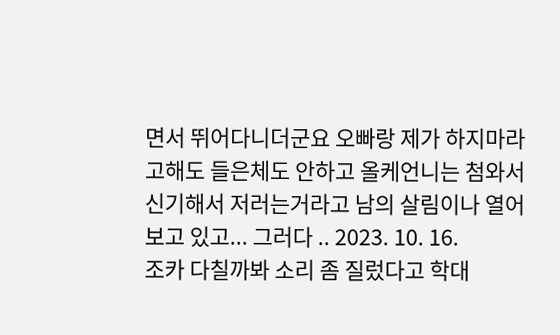면서 뛰어다니더군요 오빠랑 제가 하지마라고해도 들은체도 안하고 올케언니는 첨와서 신기해서 저러는거라고 남의 살림이나 열어보고 있고... 그러다 .. 2023. 10. 16.
조카 다칠까봐 소리 좀 질렀다고 학대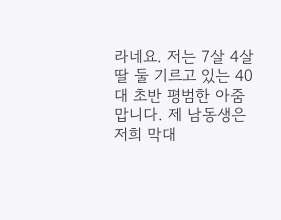라네요. 저는 7살 4살 딸 둘 기르고 있는 40대 초반 평범한 아줌맙니다. 제 남동생은 저희 막대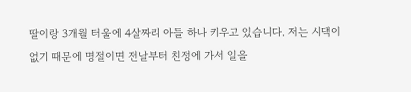딸이랑 3개월 터울에 4살짜리 아들 하나 키우고 있습니다. 저는 시댁이 없기 때문에 명절이면 전날부터 친정에 가서 일을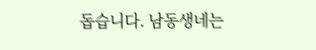돕습니다. 남동생네는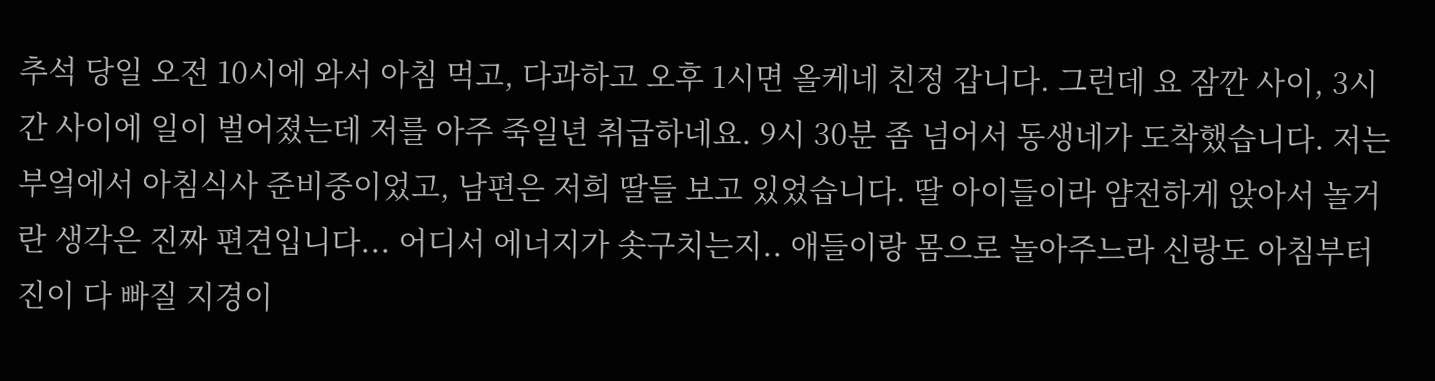추석 당일 오전 10시에 와서 아침 먹고, 다과하고 오후 1시면 올케네 친정 갑니다. 그런데 요 잠깐 사이, 3시간 사이에 일이 벌어졌는데 저를 아주 죽일년 취급하네요. 9시 30분 좀 넘어서 동생네가 도착했습니다. 저는 부엌에서 아침식사 준비중이었고, 남편은 저희 딸들 보고 있었습니다. 딸 아이들이라 얌전하게 앉아서 놀거란 생각은 진짜 편견입니다... 어디서 에너지가 솟구치는지.. 애들이랑 몸으로 놀아주느라 신랑도 아침부터 진이 다 빠질 지경이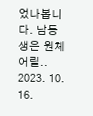었나봅니다. 남동생은 원체 어릴.. 2023. 10. 16.